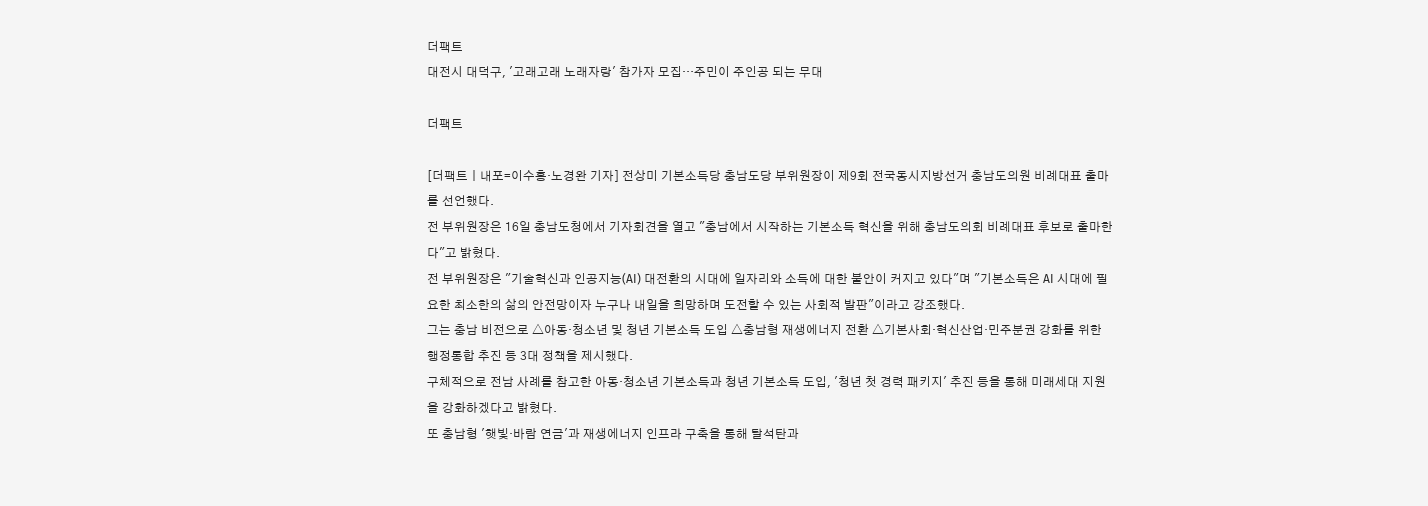더팩트
대전시 대덕구, '고래고래 노래자랑' 참가자 모집…주민이 주인공 되는 무대

더팩트

[더팩트ㅣ내포=이수홍·노경완 기자] 전상미 기본소득당 충남도당 부위원장이 제9회 전국동시지방선거 충남도의원 비례대표 출마를 선언했다.
전 부위원장은 16일 충남도청에서 기자회견을 열고 "충남에서 시작하는 기본소득 혁신을 위해 충남도의회 비례대표 후보로 출마한다"고 밝혔다.
전 부위원장은 "기술혁신과 인공지능(AI) 대전환의 시대에 일자리와 소득에 대한 불안이 커지고 있다"며 "기본소득은 AI 시대에 필요한 최소한의 삶의 안전망이자 누구나 내일을 희망하며 도전할 수 있는 사회적 발판"이라고 강조했다.
그는 충남 비전으로 △아동·청소년 및 청년 기본소득 도입 △충남형 재생에너지 전환 △기본사회·혁신산업·민주분권 강화를 위한 행정통합 추진 등 3대 정책을 제시했다.
구체적으로 전남 사례를 참고한 아동·청소년 기본소득과 청년 기본소득 도입, '청년 첫 경력 패키지' 추진 등을 통해 미래세대 지원을 강화하겠다고 밝혔다.
또 충남형 '햇빛·바람 연금'과 재생에너지 인프라 구축을 통해 탈석탄과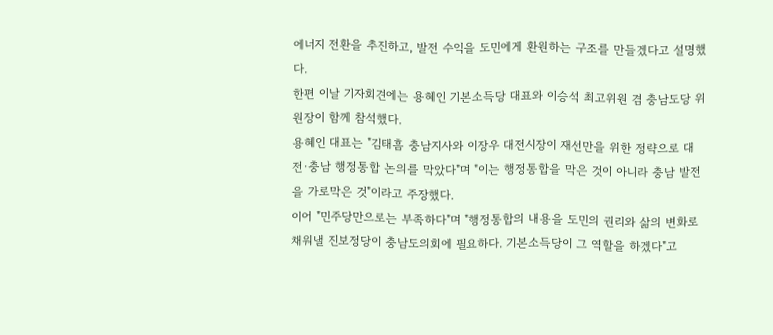에너지 전환을 추진하고, 발전 수익을 도민에게 환원하는 구조를 만들겠다고 설명했다.
한편 이날 기자회견에는 용혜인 기본소득당 대표와 이승석 최고위원 겸 충남도당 위원장이 함께 참석했다.
용혜인 대표는 "김태흠 충남지사와 이장우 대전시장이 재선만을 위한 정략으로 대전·충남 행정통합 논의를 막았다"며 "이는 행정통합을 막은 것이 아니라 충남 발전을 가로막은 것"이라고 주장했다.
이어 "민주당만으로는 부족하다"며 "행정통합의 내용을 도민의 권리와 삶의 변화로 채워낼 진보정당이 충남도의회에 필요하다. 기본소득당이 그 역할을 하겠다"고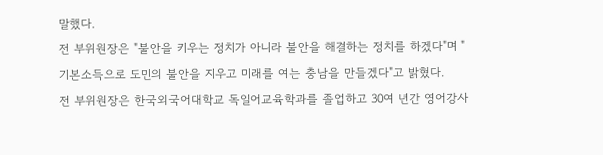말했다.
전 부위원장은 "불안을 키우는 정치가 아니라 불안을 해결하는 정치를 하겠다"며 "기본소득으로 도민의 불안을 지우고 미래를 여는 충남을 만들겠다"고 밝혔다.
전 부위원장은 한국외국어대학교 독일어교육학과를 졸업하고 30여 년간 영어강사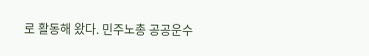로 활동해 왔다. 민주노총 공공운수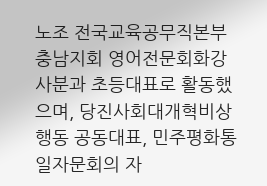노조 전국교육공무직본부 충남지회 영어전문회화강사분과 초등대표로 활동했으며, 당진사회대개혁비상행동 공동대표, 민주평화통일자문회의 자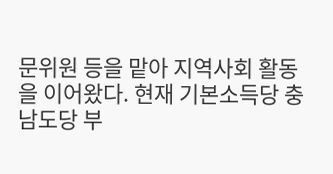문위원 등을 맡아 지역사회 활동을 이어왔다. 현재 기본소득당 충남도당 부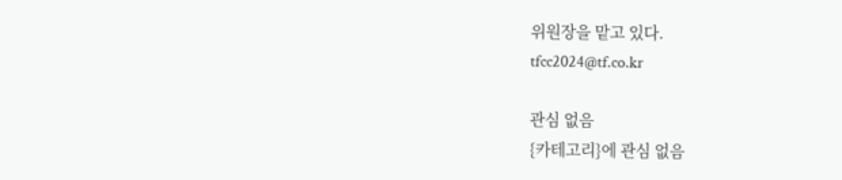위원장을 맡고 있다.
tfcc2024@tf.co.kr

관심 없음
{카테고리}에 관심 없음